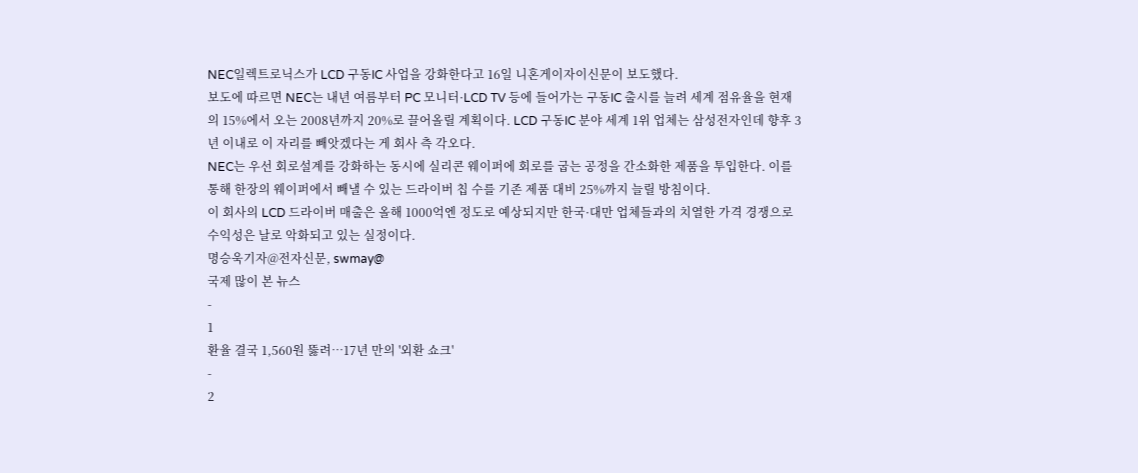NEC일렉트로닉스가 LCD 구동IC 사업을 강화한다고 16일 니혼게이자이신문이 보도했다.
보도에 따르면 NEC는 내년 여름부터 PC 모니터·LCD TV 등에 들어가는 구동IC 출시를 늘려 세계 점유율을 현재의 15%에서 오는 2008년까지 20%로 끌어올릴 계획이다. LCD 구동IC 분야 세계 1위 업체는 삼성전자인데 향후 3년 이내로 이 자리를 빼앗겠다는 게 회사 측 각오다.
NEC는 우선 회로설계를 강화하는 동시에 실리콘 웨이퍼에 회로를 굽는 공정을 간소화한 제품을 투입한다. 이를 통해 한장의 웨이퍼에서 빼낼 수 있는 드라이버 칩 수를 기존 제품 대비 25%까지 늘릴 방침이다.
이 회사의 LCD 드라이버 매출은 올해 1000억엔 정도로 예상되지만 한국·대만 업체들과의 치열한 가격 경쟁으로 수익성은 날로 악화되고 있는 실정이다.
명승욱기자@전자신문, swmay@
국제 많이 본 뉴스
-
1
환율 결국 1,560원 뚫려…17년 만의 '외환 쇼크'
-
2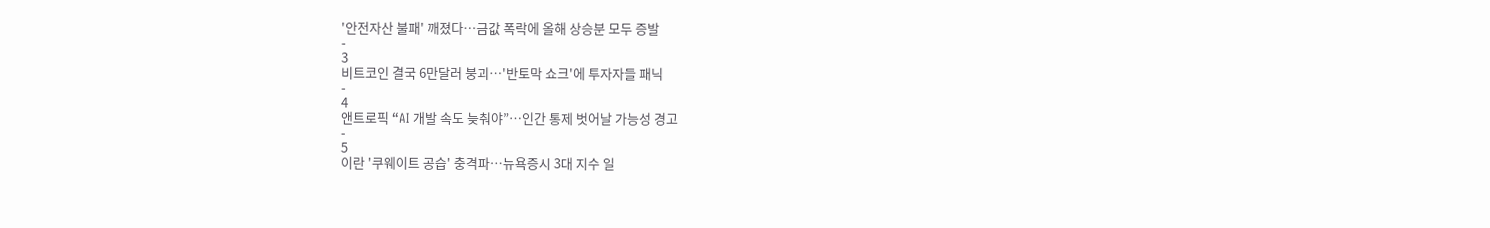'안전자산 불패' 깨졌다…금값 폭락에 올해 상승분 모두 증발
-
3
비트코인 결국 6만달러 붕괴…'반토막 쇼크'에 투자자들 패닉
-
4
앤트로픽 “AI 개발 속도 늦춰야”…인간 통제 벗어날 가능성 경고
-
5
이란 '쿠웨이트 공습' 충격파…뉴욕증시 3대 지수 일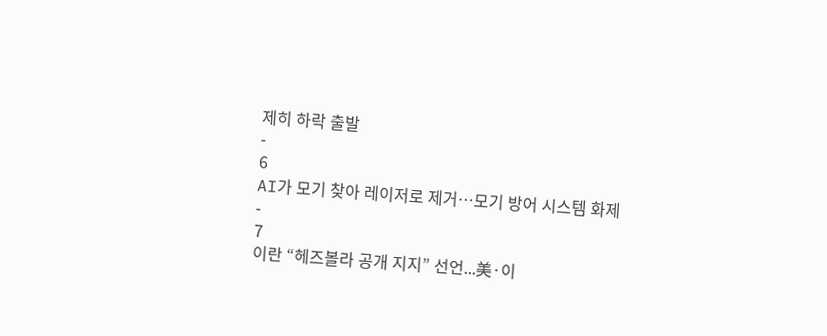제히 하락 출발
-
6
AI가 모기 찾아 레이저로 제거…모기 방어 시스템 화제
-
7
이란 “헤즈볼라 공개 지지” 선언...美·이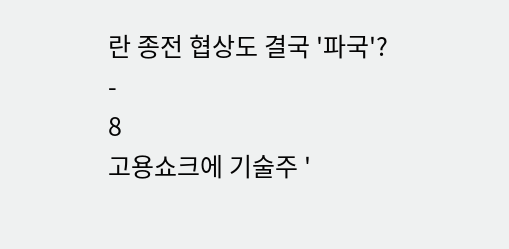란 종전 협상도 결국 '파국'?
-
8
고용쇼크에 기술주 '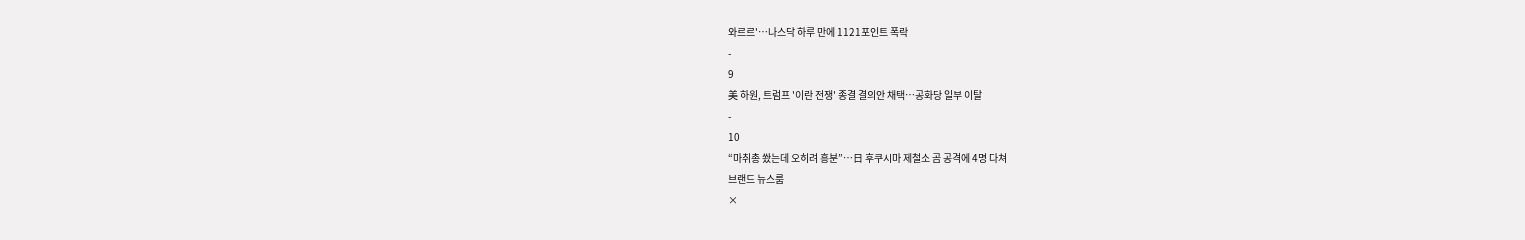와르르'…나스닥 하루 만에 1121포인트 폭락
-
9
美 하원, 트럼프 '이란 전쟁' 종결 결의안 채택…공화당 일부 이탈
-
10
“마취총 쐈는데 오히려 흥분”…日 후쿠시마 제철소 곰 공격에 4명 다쳐
브랜드 뉴스룸
×